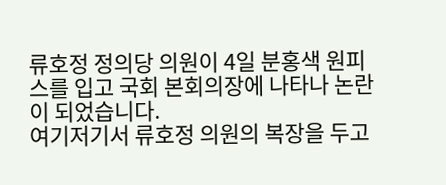류호정 정의당 의원이 4일 분홍색 원피스를 입고 국회 본회의장에 나타나 논란이 되었습니다.
여기저기서 류호정 의원의 복장을 두고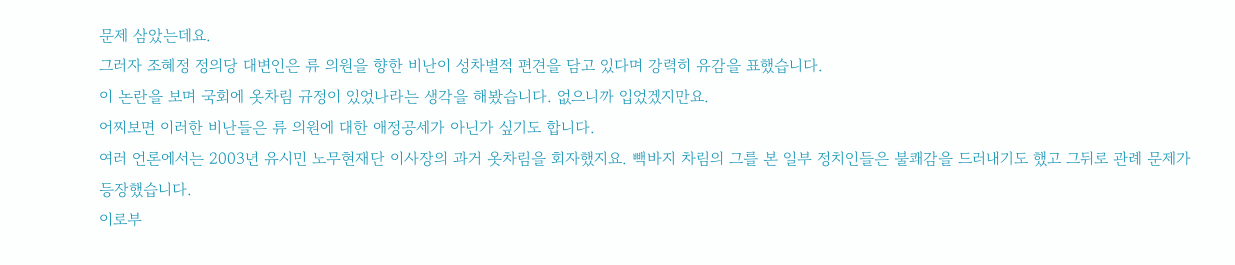문제 삼았는데요.
그러자 조혜정 정의당 대변인은 류 의원을 향한 비난이 성차별적 편견을 담고 있다며 강력히 유감을 표했습니다.
이 논란을 보며 국회에 옷차림 규정이 있었나라는 생각을 해봤습니다. 없으니까 입었겠지만요.
어찌보면 이러한 비난들은 류 의원에 대한 애정공세가 아닌가 싶기도 합니다.
여러 언론에서는 2003년 유시민 노무현재단 이사장의 과거 옷차림을 회자했지요. 빽바지 차림의 그를 본 일부 정치인들은 불쾌감을 드러내기도 했고 그뒤로 관례 문제가 등장했습니다.
이로부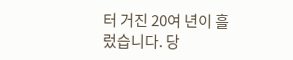터 거진 20여 년이 흘렀습니다. 당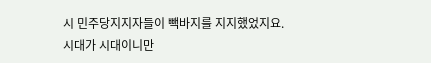시 민주당지지자들이 빽바지를 지지했었지요. 시대가 시대이니만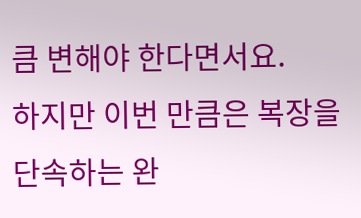큼 변해야 한다면서요.
하지만 이번 만큼은 복장을 단속하는 완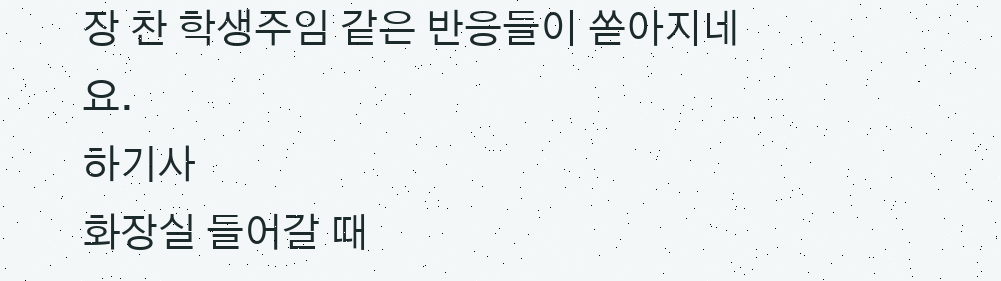장 찬 학생주임 같은 반응들이 쏟아지네요.
하기사
화장실 들어갈 때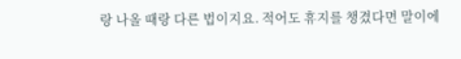랑 나올 때랑 다른 법이지요. 적어도 휴지를 챙겼다면 말이에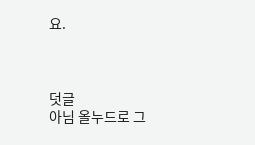요.



덧글
아님 올누드로 그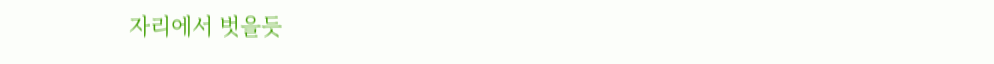자리에서 벗을듯